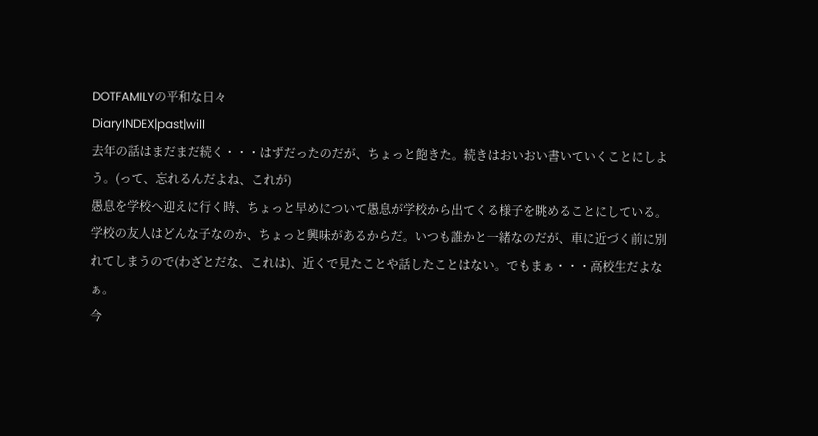DOTFAMILYの平和な日々
DiaryINDEX|past|will
去年の話はまだまだ続く・・・はずだったのだが、ちょっと飽きた。続きはおいおい書いていくことにしよう。(って、忘れるんだよね、これが)
愚息を学校へ迎えに行く時、ちょっと早めについて愚息が学校から出てくる様子を眺めることにしている。学校の友人はどんな子なのか、ちょっと興味があるからだ。いつも誰かと一緒なのだが、車に近づく前に別れてしまうので(わざとだな、これは)、近くで見たことや話したことはない。でもまぁ・・・高校生だよなぁ。
今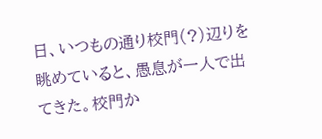日、いつもの通り校門(?)辺りを眺めていると、愚息が一人で出てきた。校門か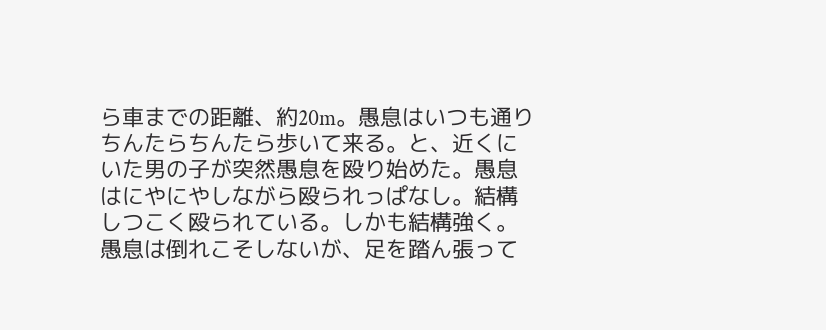ら車までの距離、約20m。愚息はいつも通りちんたらちんたら歩いて来る。と、近くにいた男の子が突然愚息を殴り始めた。愚息はにやにやしながら殴られっぱなし。結構しつこく殴られている。しかも結構強く。愚息は倒れこそしないが、足を踏ん張って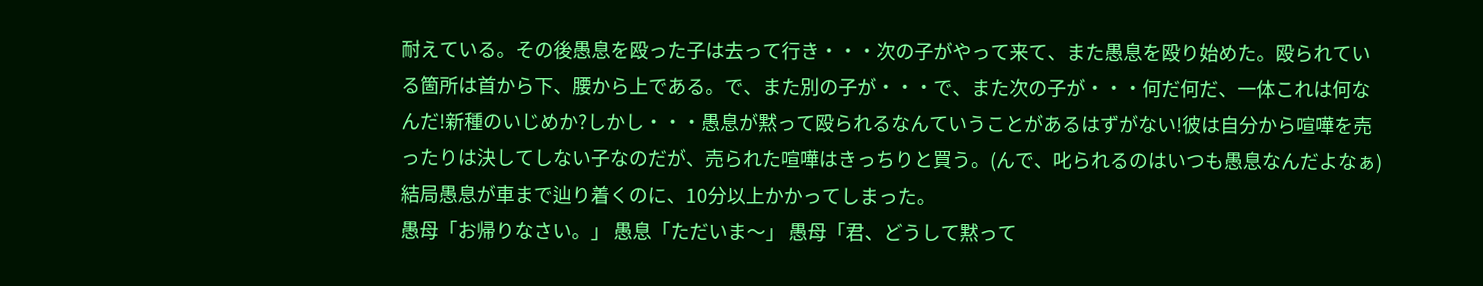耐えている。その後愚息を殴った子は去って行き・・・次の子がやって来て、また愚息を殴り始めた。殴られている箇所は首から下、腰から上である。で、また別の子が・・・で、また次の子が・・・何だ何だ、一体これは何なんだ!新種のいじめか?しかし・・・愚息が黙って殴られるなんていうことがあるはずがない!彼は自分から喧嘩を売ったりは決してしない子なのだが、売られた喧嘩はきっちりと買う。(んで、叱られるのはいつも愚息なんだよなぁ)
結局愚息が車まで辿り着くのに、10分以上かかってしまった。
愚母「お帰りなさい。」 愚息「ただいま〜」 愚母「君、どうして黙って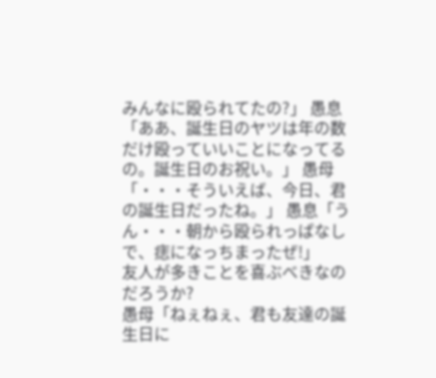みんなに殴られてたの?」 愚息「ああ、誕生日のヤツは年の数だけ殴っていいことになってるの。誕生日のお祝い。」 愚母「・・・そういえば、今日、君の誕生日だったね。」 愚息「うん・・・朝から殴られっぱなしで、痣になっちまったぜ!」
友人が多きことを喜ぶべきなのだろうか?
愚母「ねぇねぇ、君も友達の誕生日に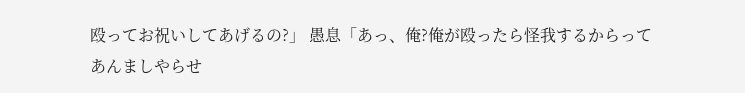殴ってお祝いしてあげるの?」 愚息「あっ、俺?俺が殴ったら怪我するからってあんましやらせ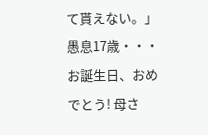て貰えない。」
愚息17歳・・・お誕生日、おめでとう! 母さ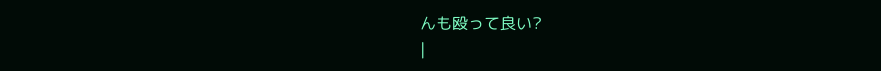んも殴って良い?
|